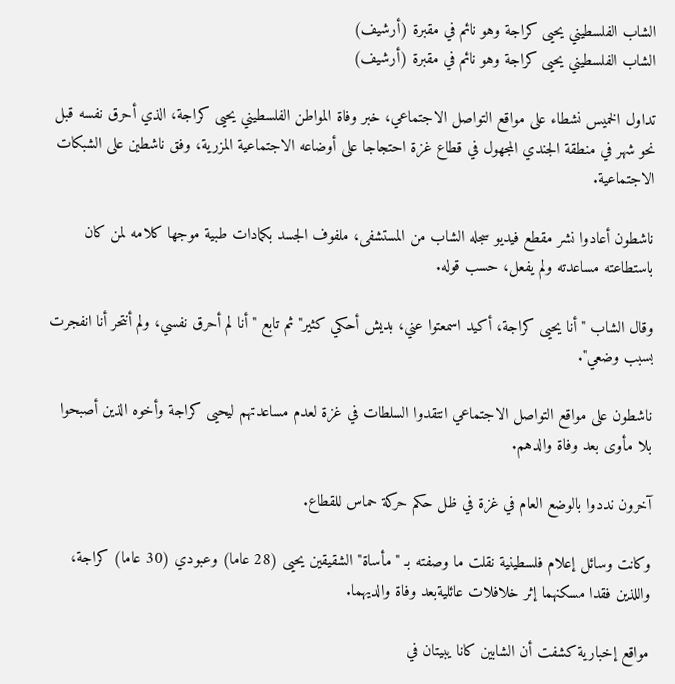الشاب الفلسطيني يحيى كراجة وهو نائم في مقبرة (أرشيف)
الشاب الفلسطيني يحيى كراجة وهو نائم في مقبرة (أرشيف)

تداول الخميس نشطاء على مواقع التواصل الاجتماعي، خبر وفاة المواطن الفلسطيني يحيى كراجة، الذي أحرق نفسه قبل نحو شهر في منطقة الجندي المجهول في قطاع غزة احتجاجا على أوضاعه الاجتماعية المزرية، وفق ناشطين على الشبكات الاجتماعية.

ناشطون أعادوا نشر مقطع فيديو سجله الشاب من المستشفى، ملفوف الجسد بكمادات طبية موجها كلامه لمن كان باستطاعته مساعدته ولم يفعل، حسب قوله.

وقال الشاب "أنا يحيى كراجة، أكيد اسمعتوا عني، بديش أحكي كثير" ثم تابع "أنا لم أحرق نفسي، ولم أنتحر أنا انفجرت بسبب وضعي".

ناشطون على مواقع التواصل الاجتماعي انتقدوا السلطات في غزة لعدم مساعدتهم ليحيى كراجة وأخوه الذين أصبحوا بلا مأوى بعد وفاة والدهم.

آخرون نددوا بالوضع العام في غزة في ظل حكم حركة حماس للقطاع.

وكانت وسائل إعلام فلسطينية نقلت ما وصفته بـ "مأساة" الشقيقين يحيى (28 عاما) وعبودي (30 عاما) كراجة، واللذين فقدا مسكنهما إثر خلافلات عائليةبعد وفاة والديهما.

مواقع إخبارية كشفت أن الشابين كانا يبيتان في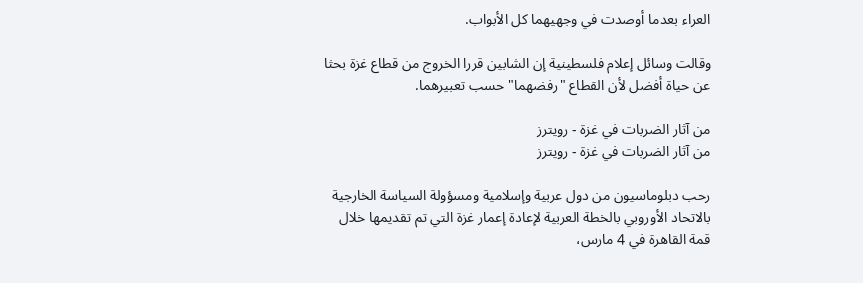العراء بعدما أوصدت في وجهيهما كل الأبواب.

وقالت وسائل إعلام فلسطينية إن الشابين قررا الخروج من قطاع غزة بحثا عن حياة أفضل لأن القطاع "رفضهما" حسب تعبيرهما.

من آثار الضربات في غزة - رويترز
من آثار الضربات في غزة - رويترز

رحب دبلوماسيون من دول عربية وإسلامية ومسؤولة السياسة الخارجية بالاتحاد الأوروبي بالخطة العربية لإعادة إعمار غزة التي تم تقديمها خلال قمة القاهرة في 4 مارس،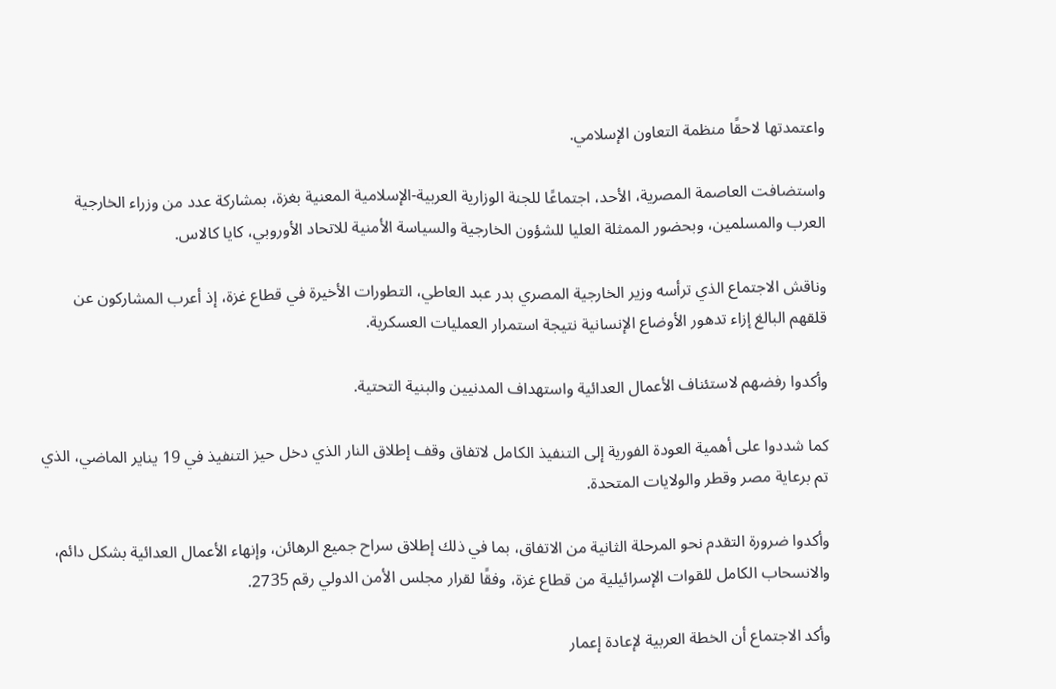واعتمدتها لاحقًا منظمة التعاون الإسلامي.

واستضافت العاصمة المصرية، الأحد، اجتماعًا للجنة الوزارية العربية-الإسلامية المعنية بغزة، بمشاركة عدد من وزراء الخارجية العرب والمسلمين، وبحضور الممثلة العليا للشؤون الخارجية والسياسة الأمنية للاتحاد الأوروبي، كايا كالاس.

وناقش الاجتماع الذي ترأسه وزير الخارجية المصري بدر عبد العاطي، التطورات الأخيرة في قطاع غزة، إذ أعرب المشاركون عن قلقهم البالغ إزاء تدهور الأوضاع الإنسانية نتيجة استمرار العمليات العسكرية.

وأكدوا رفضهم لاستئناف الأعمال العدائية واستهداف المدنيين والبنية التحتية.

كما شددوا على أهمية العودة الفورية إلى التنفيذ الكامل لاتفاق وقف إطلاق النار الذي دخل حيز التنفيذ في 19 يناير الماضي، الذي تم برعاية مصر وقطر والولايات المتحدة.

وأكدوا ضرورة التقدم نحو المرحلة الثانية من الاتفاق، بما في ذلك إطلاق سراح جميع الرهائن، وإنهاء الأعمال العدائية بشكل دائم، والانسحاب الكامل للقوات الإسرائيلية من قطاع غزة، وفقًا لقرار مجلس الأمن الدولي رقم 2735.

وأكد الاجتماع أن الخطة العربية لإعادة إعمار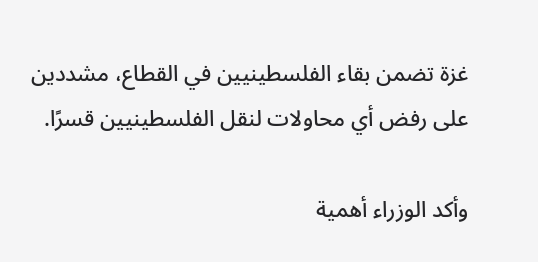غزة تضمن بقاء الفلسطينيين في القطاع، مشددين على رفض أي محاولات لنقل الفلسطينيين قسرًا.

وأكد الوزراء أهمية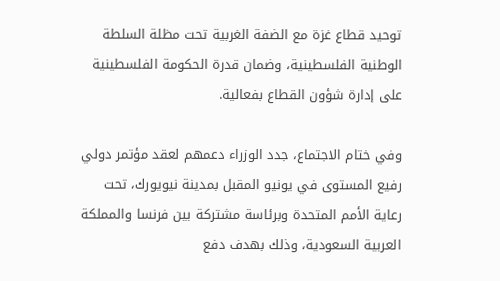توحيد قطاع غزة مع الضفة الغربية تحت مظلة السلطة الوطنية الفلسطينية، وضمان قدرة الحكومة الفلسطينية على إدارة شؤون القطاع بفعالية.

وفي ختام الاجتماع، جدد الوزراء دعمهم لعقد مؤتمر دولي رفيع المستوى في يونيو المقبل بمدينة نيويورك، تحت رعاية الأمم المتحدة وبرئاسة مشتركة بين فرنسا والمملكة العربية السعودية، وذلك بهدف دفع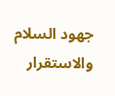جهود السلام والاستقرار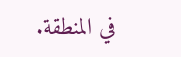في المنطقة.